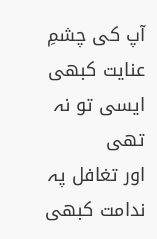آپ کی چشمِ عنایت کبھی ایسی تو نہ تھی
اور تغافل پہ ندامت کبھی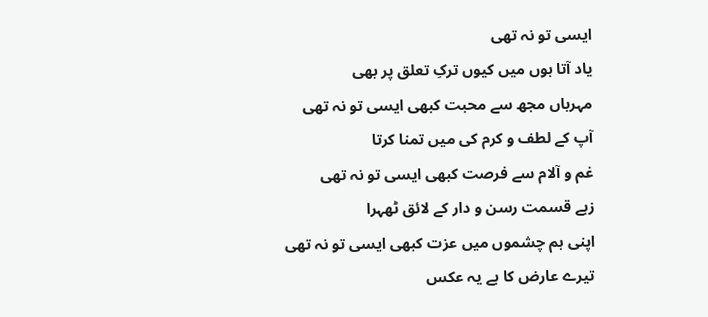ایسی تو نہ تھی
یاد آتا ہوں میں کیوں ترکِ تعلق پر بھی
مہرباں مجھ سے محبت کبھی ایسی تو نہ تھی
آپ کے لطف و کرم کی میں تمنا کرتا
غم و آلام سے فرصت کبھی ایسی تو نہ تھی
زہے قسمت رسن و دار کے لائق ٹھہرا
اپنی ہم چشموں میں عزت کبھی ایسی تو نہ تھی
تیرے عارض کا ہے یہ عکس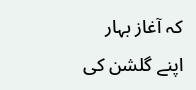کہ آغاز بہار
اپنے گلشن کی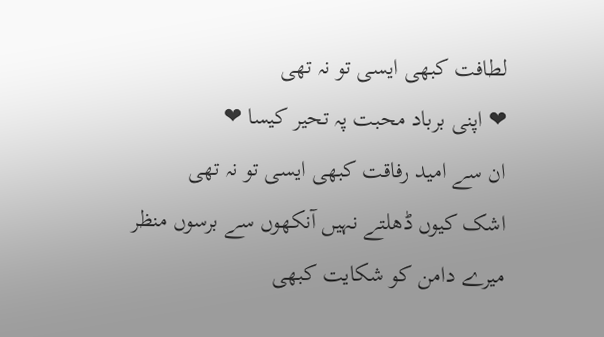لطافت کبھی ایسی تو نہ تھی
❤ اپنی برباد محبت پہ تحیر کیسا ❤
ان سے امید رفاقت کبھی ایسی تو نہ تھی
اشک کیوں ڈھلتے نہیں آنکھوں سے برسوں منظر
میرے دامن کو شکایت کبھی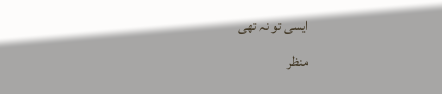ایسی تو نہ تھی
منظر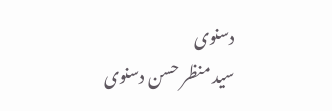دسنوی
سید منظر حسن دسنوی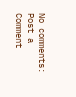No comments:
Post a Comment